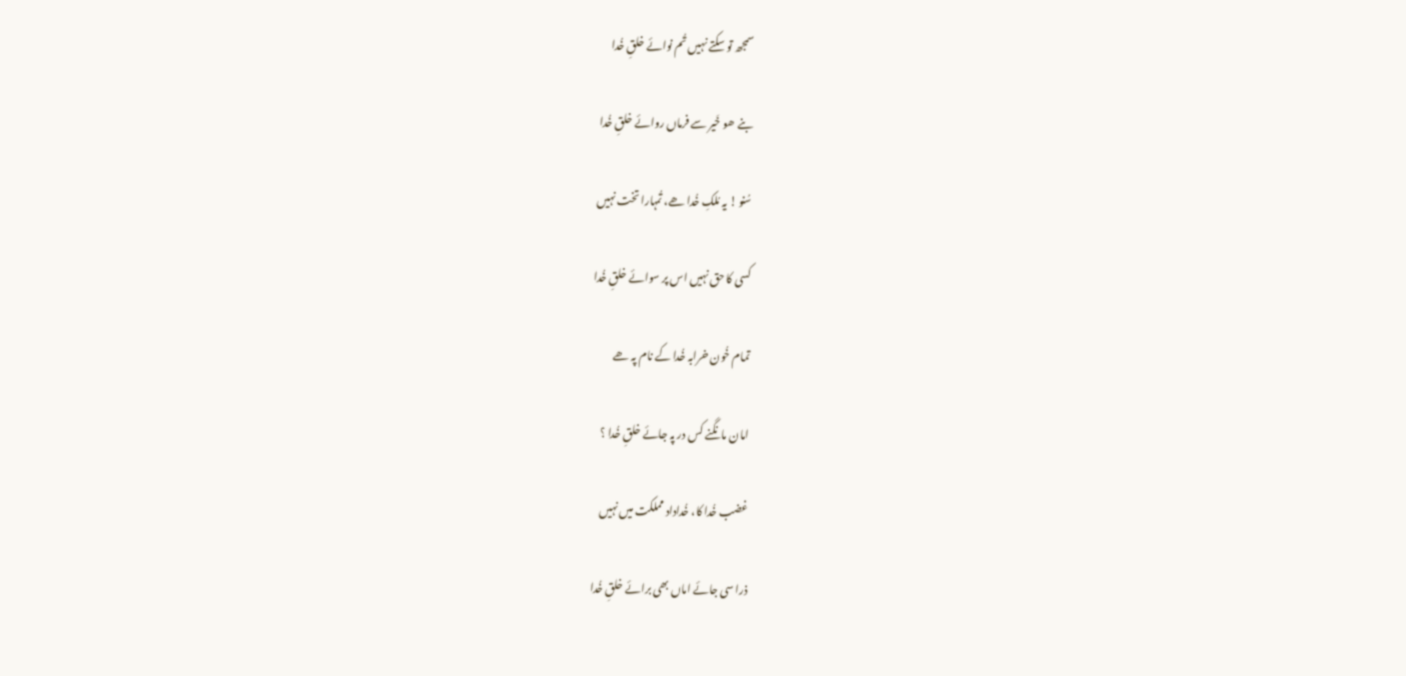سمجھ تو سکتے نہیں تُم نوائے خلقِ خُدا

بنے ھو خَیر سے فرماں روائے خلقِ خُدا

سُنو ! یہ مُلکِ خُدا ھے، تُمہارا تخت نہیں

کسی کا حق نہیں اس پر سوائے خلقِ خُدا

تمام خُون خرابہ خُدا کے نام پہ ھے

امان مانگنے کس در پہ جائے خلقِ خُدا ؟

غضب خُدا کا، خُداداد مملکت میں نہیں

ذرا سی جائے اماں بھی برائے خلقِ خُدا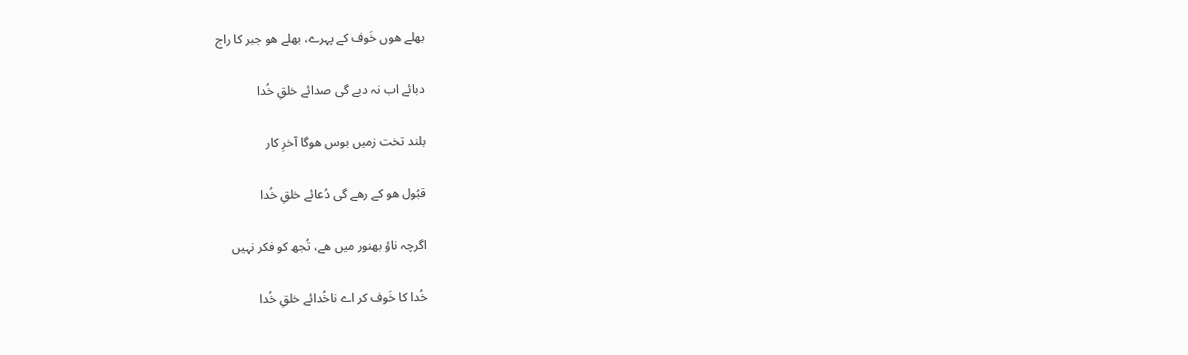بھلے ھوں خَوف کے پہرے، بھلے ھو جبر کا راج

دبائے اب نہ دبے گی صدائے خلقِ خُدا

بلند تخت زمیں بوس ھوگا آخرِ کار

قبُول ھو کے رھے گی دُعائے خلقِ خُدا

اگرچہ ناؤ بھنور میں ھے، تُجھ کو فکر نہیں

خُدا کا خَوف کر اے ناخُدائے خلقِ خُدا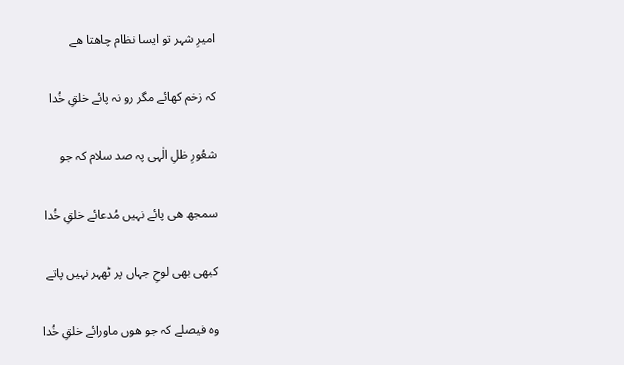امیرِ شہر تو ایسا نظام چاھتا ھے

کہ زخم کھائے مگر رو نہ پائے خلقِ خُدا

شعُورِ ظلِ الٰہی پہ صد سلام کہ جو

سمجھ ھی پائے نہیں مُدعائے خلقِ خُدا

کبھی بھی لوحِ جہاں پر ٹھہر نہیں پاتے

وہ فیصلے کہ جو ھوں ماورائے خلقِ خُدا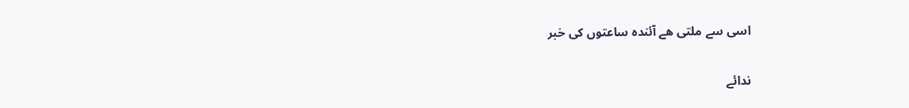اسی سے ملتی ھے آئندہ ساعتوں کی خبر

ندائے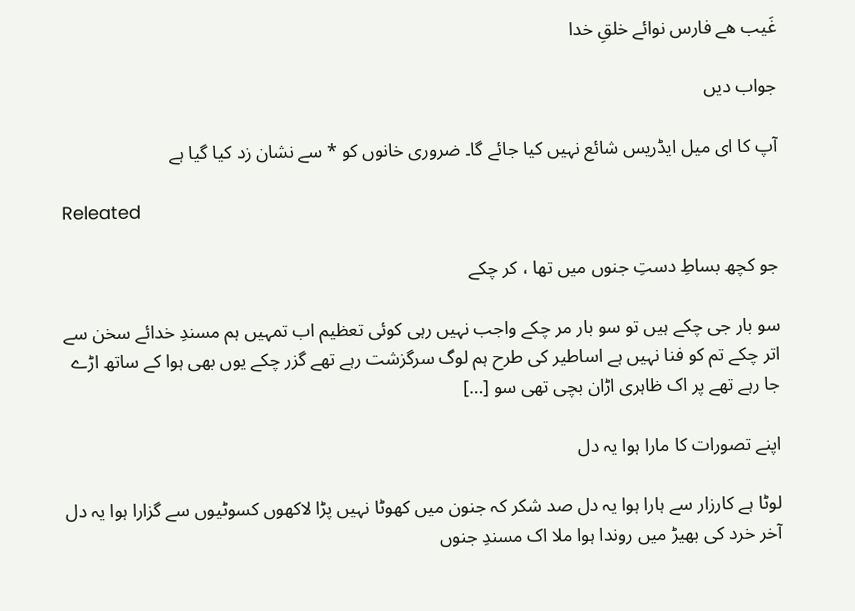غَیب ھے فارس نوائے خلقِ خدا

جواب دیں

آپ کا ای میل ایڈریس شائع نہیں کیا جائے گا۔ ضروری خانوں کو * سے نشان زد کیا گیا ہے

Releated

جو کچھ بساطِ دستِ جنوں میں تھا ، کر چکے

سو بار جی چکے ہیں تو سو بار مر چکے واجب نہیں رہی کوئی تعظیم اب تمہیں ہم مسندِ خدائے سخن سے اتر چکے تم کو فنا نہیں ہے اساطیر کی طرح ہم لوگ سرگزشت رہے تھے گزر چکے یوں بھی ہوا کے ساتھ اڑے جا رہے تھے پر اک ظاہری اڑان بچی تھی سو […]

اپنے تصورات کا مارا ہوا یہ دل

لوٹا ہے کارزار سے ہارا ہوا یہ دل صد شکر کہ جنون میں کھوٹا نہیں پڑا لاکھوں کسوٹیوں سے گزارا ہوا یہ دل آخر خرد کی بھیڑ میں روندا ہوا ملا اک مسندِ جنوں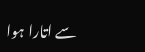سے اتارا ہوا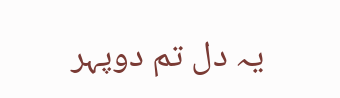یہ دل تم دوپہر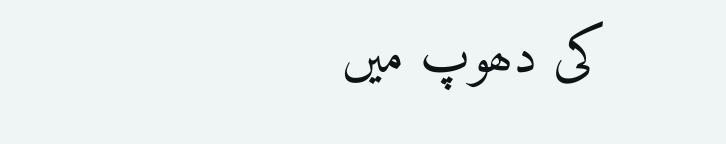کی دھوپ میں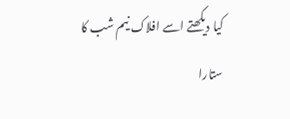کیا دیکھتے اسے افلاک نیم شب کا ستارا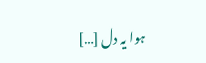ہوا یہ دل […]